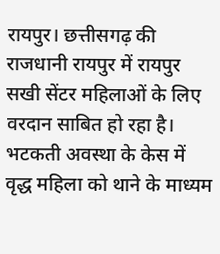रायपुर। छत्तीसगढ़ की राजधानी रायपुर में रायपुर सखी सेंटर महिलाओं के लिए वरदान साबित हो रहा है। भटकती अवस्था के केस में वृद्ध महिला को थाने के माध्यम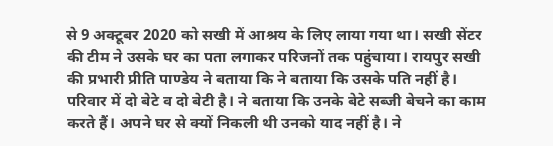से 9 अक्टूबर 2020 को सखी में आश्रय के लिए लाया गया था। सखी सेंटर की टीम ने उसके घर का पता लगाकर परिजनों तक पहुंचाया। रायपुर सखी की प्रभारी प्रीति पाण्डेय ने बताया कि ने बताया कि उसके पति नहीं है। परिवार में दो बेटे व दो बेटी है। ने बताया कि उनके बेटे सब्जी बेचने का काम करते हैं। अपने घर से क्यों निकली थी उनको याद नहीं है। ने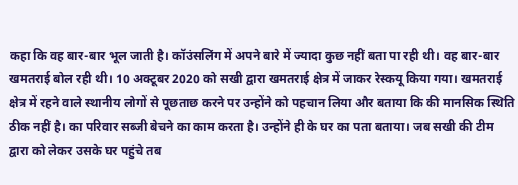कहा कि वह बार-बार भूल जाती है। कॉउंसलिंग में अपने बारे में ज्यादा कुछ नहीं बता पा रही थी। वह बार-बार खमतराई बोल रही थी। 10 अक्टूबर 2020 को सखी द्वारा खमतराई क्षेत्र में जाकर रेस्कयू किया गया। खमतराई क्षेत्र में रहने वाले स्थानीय लोगों से पूछताछ करने पर उन्होंने को पहचान लिया और बताया कि की मानसिक स्थिति ठीक नहीं है। का परिवार सब्जी बेचने का काम करता है। उन्होंने ही के घर का पता बताया। जब सखी की टीम द्वारा को लेकर उसके घर पहुंचे तब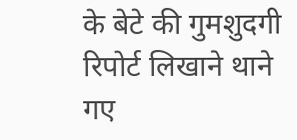के बेटे की गुमशुदगी रिपोर्ट लिखाने थाने गए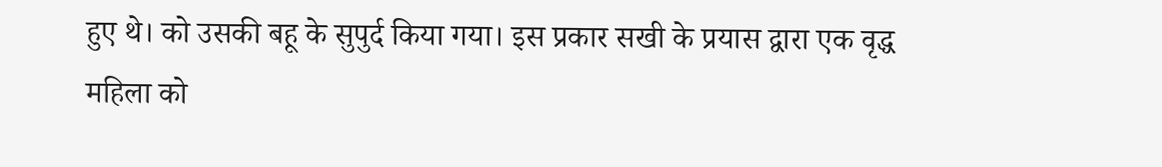हुए थे। को उसकी बहू के सुपुर्द किया गया। इस प्रकार सखी के प्रयास द्वारा एक वृद्ध महिला को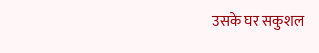उसके घर सकुशल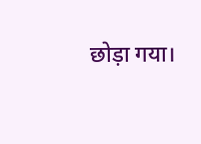छोड़ा गया।